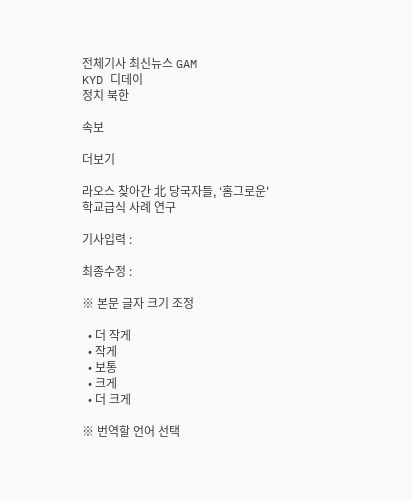전체기사 최신뉴스 GAM
KYD 디데이
정치 북한

속보

더보기

라오스 찾아간 北 당국자들, ‘홈그로운' 학교급식 사례 연구

기사입력 :

최종수정 :

※ 본문 글자 크기 조정

  • 더 작게
  • 작게
  • 보통
  • 크게
  • 더 크게

※ 번역할 언어 선택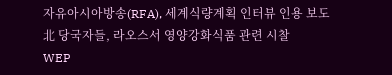자유아시아방송(RFA), 세계식량계획 인터뷰 인용 보도
北 당국자들, 라오스서 영양강화식품 관련 시찰
WEP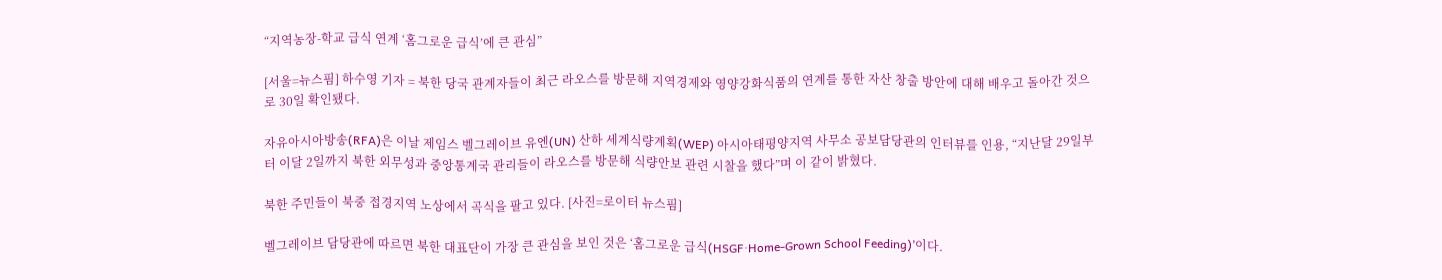“지역농장-학교 급식 연계 ‘홈그로운 급식’에 큰 관심”

[서울=뉴스핌] 하수영 기자 = 북한 당국 관계자들이 최근 라오스를 방문해 지역경제와 영양강화식품의 연계를 통한 자산 창출 방안에 대해 배우고 돌아간 것으로 30일 확인됐다.

자유아시아방송(RFA)은 이날 제임스 벨그레이브 유엔(UN) 산하 세계식량계획(WEP) 아시아태평양지역 사무소 공보담당관의 인터뷰를 인용, “지난달 29일부터 이달 2일까지 북한 외무성과 중앙통계국 관리들이 라오스를 방문해 식량안보 관련 시찰을 했다”며 이 같이 밝혔다.

북한 주민들이 북중 접경지역 노상에서 곡식을 팔고 있다. [사진=로이터 뉴스핌]

벨그레이브 담당관에 따르면 북한 대표단이 가장 큰 관심을 보인 것은 ‘홈그로운 급식(HSGF‧Home-Grown School Feeding)’이다.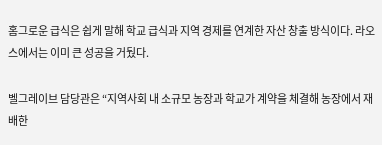홈그로운 급식은 쉽게 말해 학교 급식과 지역 경제를 연계한 자산 창출 방식이다. 라오스에서는 이미 큰 성공을 거뒀다.

벨그레이브 담당관은 “지역사회 내 소규모 농장과 학교가 계약을 체결해 농장에서 재배한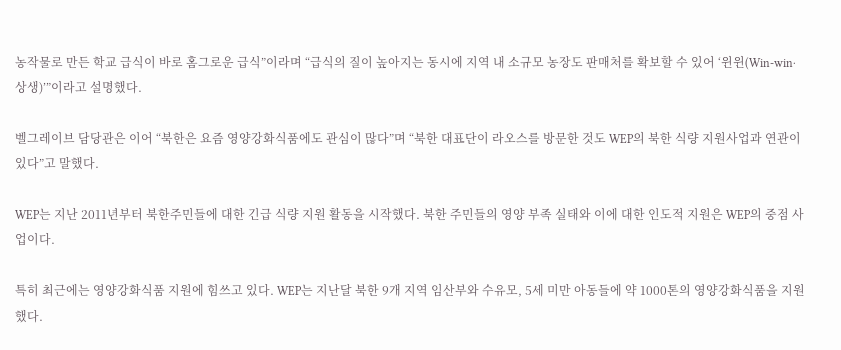농작물로 만든 학교 급식이 바로 홈그로운 급식”이라며 “급식의 질이 높아지는 동시에 지역 내 소규모 농장도 판매처를 확보할 수 있어 ‘윈윈(Win-win‧상생)’”이라고 설명했다.

벨그레이브 담당관은 이어 “북한은 요즘 영양강화식품에도 관심이 많다”며 “북한 대표단이 라오스를 방문한 것도 WEP의 북한 식량 지원사업과 연관이 있다”고 말했다.

WEP는 지난 2011년부터 북한주민들에 대한 긴급 식량 지원 활동을 시작했다. 북한 주민들의 영양 부족 실태와 이에 대한 인도적 지원은 WEP의 중점 사업이다.

특히 최근에는 영양강화식품 지원에 힘쓰고 있다. WEP는 지난달 북한 9개 지역 임산부와 수유모, 5세 미만 아동들에 약 1000톤의 영양강화식품을 지원했다.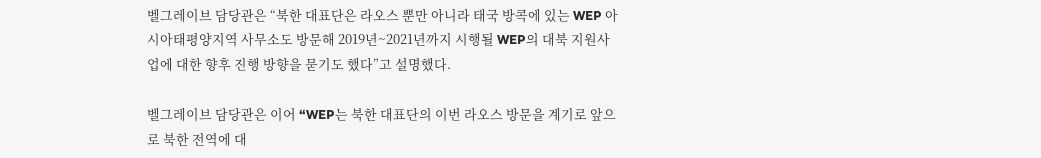벨그레이브 담당관은 “북한 대표단은 라오스 뿐만 아니라 태국 방콕에 있는 WEP 아시아태평양지역 사무소도 방문해 2019년~2021년까지 시행될 WEP의 대북 지원사업에 대한 향후 진행 방향을 묻기도 했다”고 설명했다.

벨그레이브 담당관은 이어 “WEP는 북한 대표단의 이번 라오스 방문을 계기로 앞으로 북한 전역에 대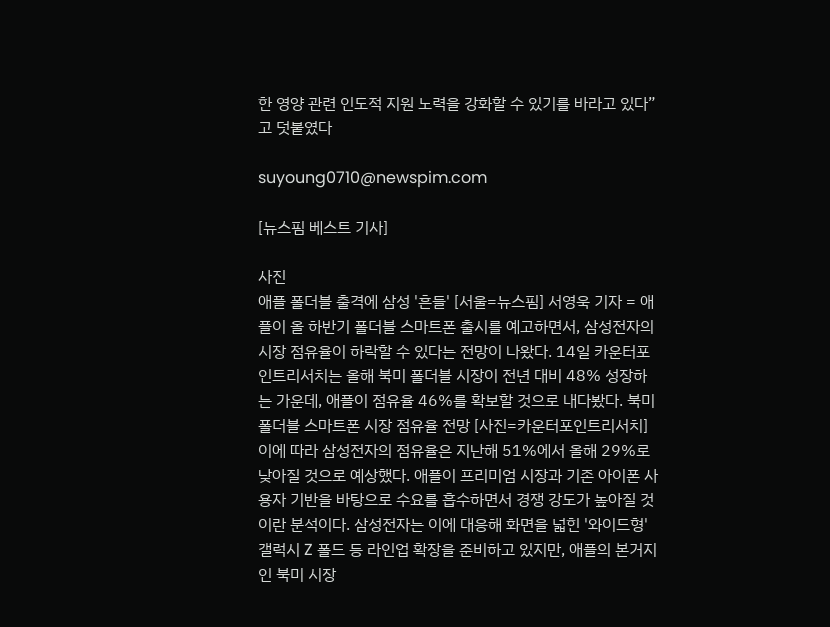한 영양 관련 인도적 지원 노력을 강화할 수 있기를 바라고 있다”고 덧붙였다

suyoung0710@newspim.com

[뉴스핌 베스트 기사]

사진
애플 폴더블 출격에 삼성 '흔들' [서울=뉴스핌] 서영욱 기자 = 애플이 올 하반기 폴더블 스마트폰 출시를 예고하면서, 삼성전자의 시장 점유율이 하락할 수 있다는 전망이 나왔다. 14일 카운터포인트리서치는 올해 북미 폴더블 시장이 전년 대비 48% 성장하는 가운데, 애플이 점유율 46%를 확보할 것으로 내다봤다. 북미 폴더블 스마트폰 시장 점유율 전망 [사진=카운터포인트리서치] 이에 따라 삼성전자의 점유율은 지난해 51%에서 올해 29%로 낮아질 것으로 예상했다. 애플이 프리미엄 시장과 기존 아이폰 사용자 기반을 바탕으로 수요를 흡수하면서 경쟁 강도가 높아질 것이란 분석이다. 삼성전자는 이에 대응해 화면을 넓힌 '와이드형' 갤럭시 Z 폴드 등 라인업 확장을 준비하고 있지만, 애플의 본거지인 북미 시장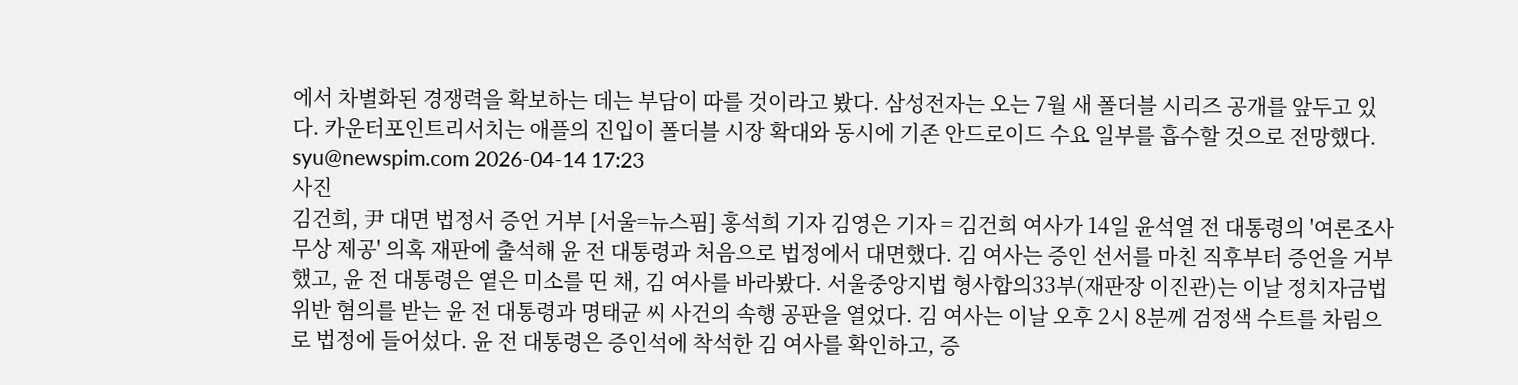에서 차별화된 경쟁력을 확보하는 데는 부담이 따를 것이라고 봤다. 삼성전자는 오는 7월 새 폴더블 시리즈 공개를 앞두고 있다. 카운터포인트리서치는 애플의 진입이 폴더블 시장 확대와 동시에 기존 안드로이드 수요 일부를 흡수할 것으로 전망했다. syu@newspim.com 2026-04-14 17:23
사진
김건희, 尹 대면 법정서 증언 거부 [서울=뉴스핌] 홍석희 기자 김영은 기자 = 김건희 여사가 14일 윤석열 전 대통령의 '여론조사 무상 제공' 의혹 재판에 출석해 윤 전 대통령과 처음으로 법정에서 대면했다. 김 여사는 증인 선서를 마친 직후부터 증언을 거부했고, 윤 전 대통령은 옅은 미소를 띤 채, 김 여사를 바라봤다. 서울중앙지법 형사합의33부(재판장 이진관)는 이날 정치자금법 위반 혐의를 받는 윤 전 대통령과 명태균 씨 사건의 속행 공판을 열었다. 김 여사는 이날 오후 2시 8분께 검정색 수트를 차림으로 법정에 들어섰다. 윤 전 대통령은 증인석에 착석한 김 여사를 확인하고, 증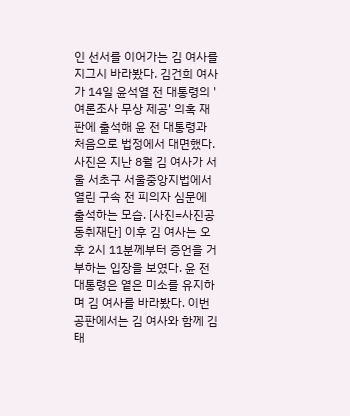인 선서를 이어가는 김 여사를 지그시 바라봤다. 김건희 여사가 14일 윤석열 전 대통령의 '여론조사 무상 제공' 의혹 재판에 출석해 윤 전 대통령과 처음으로 법정에서 대면했다. 사진은 지난 8월 김 여사가 서울 서초구 서울중앙지법에서 열린 구속 전 피의자 심문에 출석하는 모습. [사진=사진공동취재단] 이후 김 여사는 오후 2시 11분께부터 증언을 거부하는 입장을 보였다. 윤 전 대통령은 옅은 미소를 유지하며 김 여사를 바라봤다. 이번 공판에서는 김 여사와 함께 김태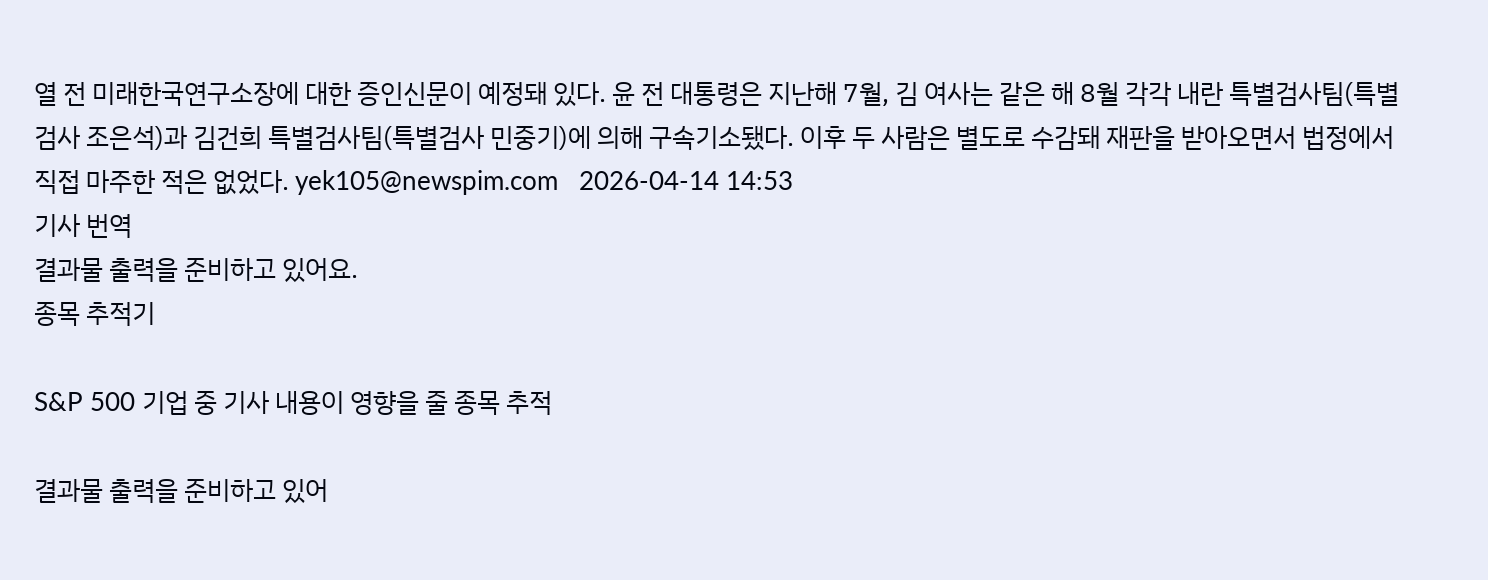열 전 미래한국연구소장에 대한 증인신문이 예정돼 있다. 윤 전 대통령은 지난해 7월, 김 여사는 같은 해 8월 각각 내란 특별검사팀(특별검사 조은석)과 김건희 특별검사팀(특별검사 민중기)에 의해 구속기소됐다. 이후 두 사람은 별도로 수감돼 재판을 받아오면서 법정에서 직접 마주한 적은 없었다. yek105@newspim.com   2026-04-14 14:53
기사 번역
결과물 출력을 준비하고 있어요.
종목 추적기

S&P 500 기업 중 기사 내용이 영향을 줄 종목 추적

결과물 출력을 준비하고 있어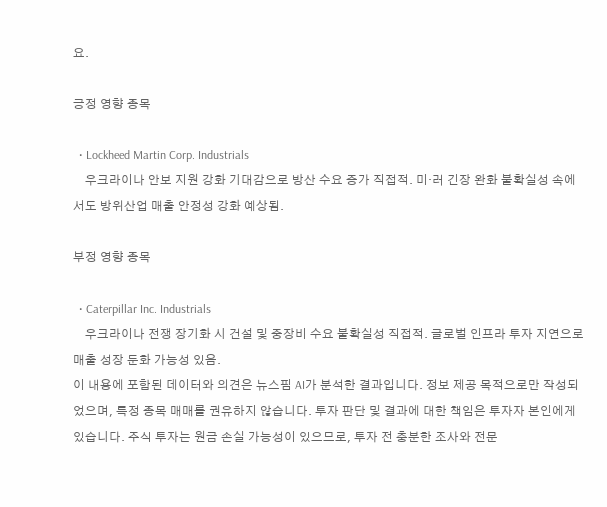요.

긍정 영향 종목

  • Lockheed Martin Corp. Industrials
    우크라이나 안보 지원 강화 기대감으로 방산 수요 증가 직접적. 미·러 긴장 완화 불확실성 속에서도 방위산업 매출 안정성 강화 예상됨.

부정 영향 종목

  • Caterpillar Inc. Industrials
    우크라이나 전쟁 장기화 시 건설 및 중장비 수요 불확실성 직접적. 글로벌 인프라 투자 지연으로 매출 성장 둔화 가능성 있음.
이 내용에 포함된 데이터와 의견은 뉴스핌 AI가 분석한 결과입니다. 정보 제공 목적으로만 작성되었으며, 특정 종목 매매를 권유하지 않습니다. 투자 판단 및 결과에 대한 책임은 투자자 본인에게 있습니다. 주식 투자는 원금 손실 가능성이 있으므로, 투자 전 충분한 조사와 전문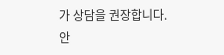가 상담을 권장합니다.
안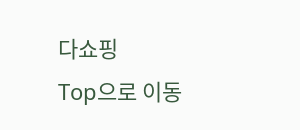다쇼핑
Top으로 이동